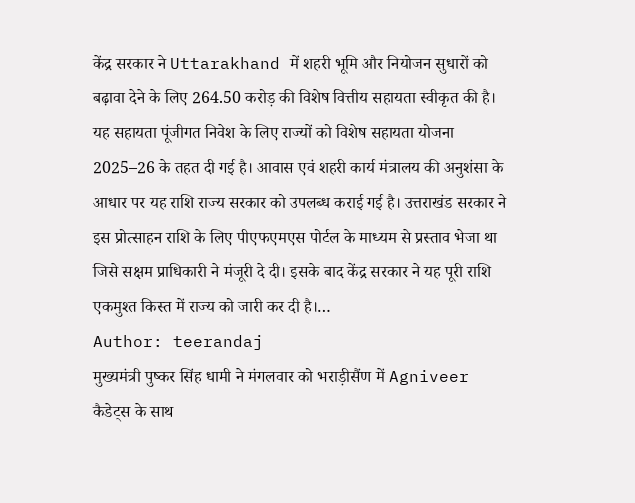केंद्र सरकार ने Uttarakhand में शहरी भूमि और नियोजन सुधारों को बढ़ावा देने के लिए 264.50 करोड़ की विशेष वित्तीय सहायता स्वीकृत की है। यह सहायता पूंजीगत निवेश के लिए राज्यों को विशेष सहायता योजना 2025–26 के तहत दी गई है। आवास एवं शहरी कार्य मंत्रालय की अनुशंसा के आधार पर यह राशि राज्य सरकार को उपलब्ध कराई गई है। उत्तराखंड सरकार ने इस प्रोत्साहन राशि के लिए पीएफएमएस पोर्टल के माध्यम से प्रस्ताव भेजा था जिसे सक्षम प्राधिकारी ने मंजूरी दे दी। इसके बाद केंद्र सरकार ने यह पूरी राशि एकमुश्त किस्त में राज्य को जारी कर दी है।…
Author: teerandaj
मुख्यमंत्री पुष्कर सिंह धामी ने मंगलवार को भराड़ीसैंण में Agniveer कैडेट्स के साथ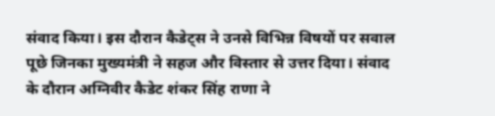संवाद किया। इस दौरान कैडेट्स ने उनसे विभिन्न विषयों पर सवाल पूछे जिनका मुख्यमंत्री ने सहज और विस्तार से उत्तर दिया। संवाद के दौरान अग्निवीर कैडेट शंकर सिंह राणा ने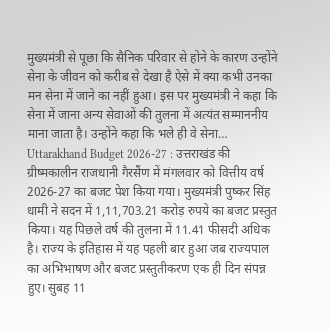मुख्यमंत्री से पूछा कि सैनिक परिवार से होने के कारण उन्होंने सेना के जीवन को करीब से देखा है ऐसे में क्या कभी उनका मन सेना में जाने का नहीं हुआ। इस पर मुख्यमंत्री ने कहा कि सेना में जाना अन्य सेवाओं की तुलना में अत्यंत सम्माननीय माना जाता है। उन्होंने कहा कि भले ही वे सेना…
Uttarakhand Budget 2026-27 : उत्तराखंड की ग्रीष्मकालीन राजधानी गैरसैंण में मंगलवार को वित्तीय वर्ष 2026-27 का बजट पेश किया गया। मुख्यमंत्री पुष्कर सिंह धामी ने सदन में 1,11,703.21 करोड़ रुपये का बजट प्रस्तुत किया। यह पिछले वर्ष की तुलना में 11.41 फीसदी अधिक है। राज्य के इतिहास में यह पहली बार हुआ जब राज्यपाल का अभिभाषण और बजट प्रस्तुतीकरण एक ही दिन संपन्न हुए। सुबह 11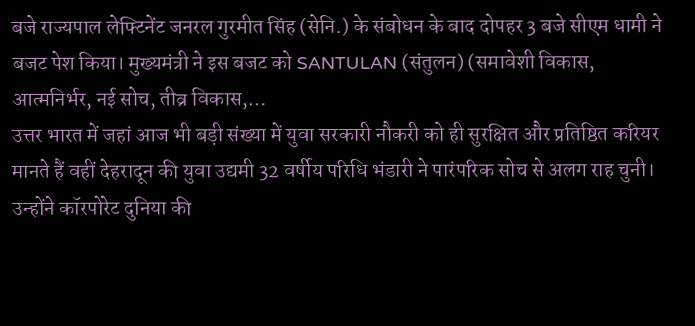बजे राज्यपाल लेफ्टिनेंट जनरल गुरमीत सिंह (सेनि.) के संबोधन के बाद दोपहर 3 बजे सीएम धामी ने बजट पेश किया। मुख्यमंत्री ने इस बजट को SANTULAN (संतुलन) (समावेशी विकास, आत्मनिर्भर, नई सोच, तीव्र विकास,…
उत्तर भारत में जहां आज भी बड़ी संख्या में युवा सरकारी नौकरी को ही सुरक्षित और प्रतिष्ठित करियर मानते हैं वहीं देहरादून की युवा उद्यमी 32 वर्षीय परिधि भंडारी ने पारंपरिक सोच से अलग राह चुनी। उन्होंने कॉरपोरेट दुनिया की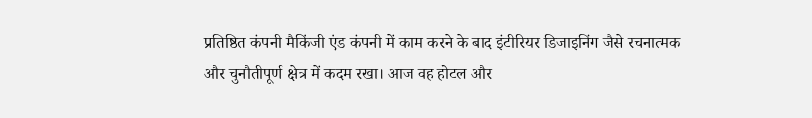प्रतिष्ठित कंपनी मैकिंजी एंड कंपनी में काम करने के बाद इंटीरियर डिजाइनिंग जैसे रचनात्मक और चुनौतीपूर्ण क्षेत्र में कदम रखा। आज वह होटल और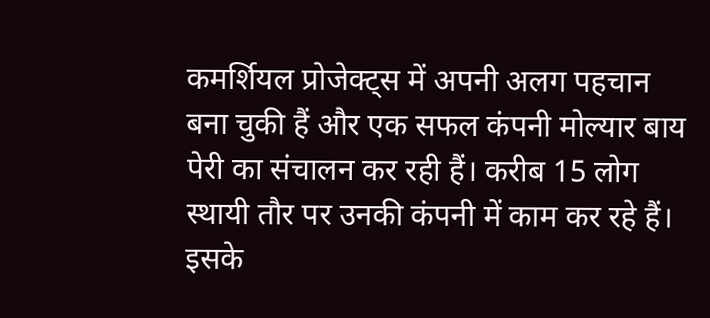कमर्शियल प्रोजेक्ट्स में अपनी अलग पहचान बना चुकी हैं और एक सफल कंपनी मोल्यार बाय पेरी का संचालन कर रही हैं। करीब 15 लोग स्थायी तौर पर उनकी कंपनी में काम कर रहे हैं। इसके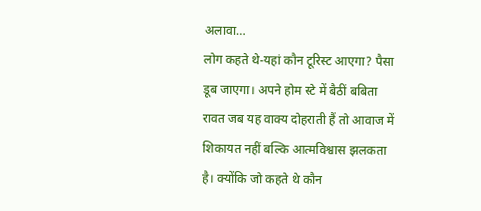अलावा…
लोग कहते थे-यहां कौन टूरिस्ट आएगा? पैसा डूब जाएगा। अपने होम स्टे में बैठीं बबिता रावत जब यह वाक्य दोहराती हैं तो आवाज में शिकायत नहीं बल्कि आत्मविश्वास झलकता है। क्योंकि जो कहते थे कौन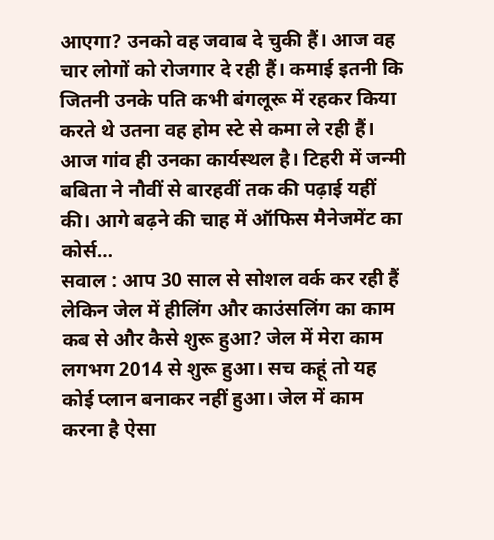आएगा? उनको वह जवाब दे चुकी हैं। आज वह चार लोगों को रोजगार दे रही हैं। कमाई इतनी कि जितनी उनके पति कभी बंगलूरू में रहकर किया करते थे उतना वह होम स्टे से कमा ले रही हैं। आज गांव ही उनका कार्यस्थल है। टिहरी में जन्मी बबिता ने नौवीं से बारहवीं तक की पढ़ाई यहीं की। आगे बढ़ने की चाह में ऑफिस मैनेजमेंट का कोर्स…
सवाल : आप 30 साल से सोशल वर्क कर रही हैं लेकिन जेल में हीलिंग और काउंसलिंग का काम कब से और कैसे शुरू हुआ? जेल में मेरा काम लगभग 2014 से शुरू हुआ। सच कहूं तो यह कोई प्लान बनाकर नहीं हुआ। जेल में काम करना है ऐसा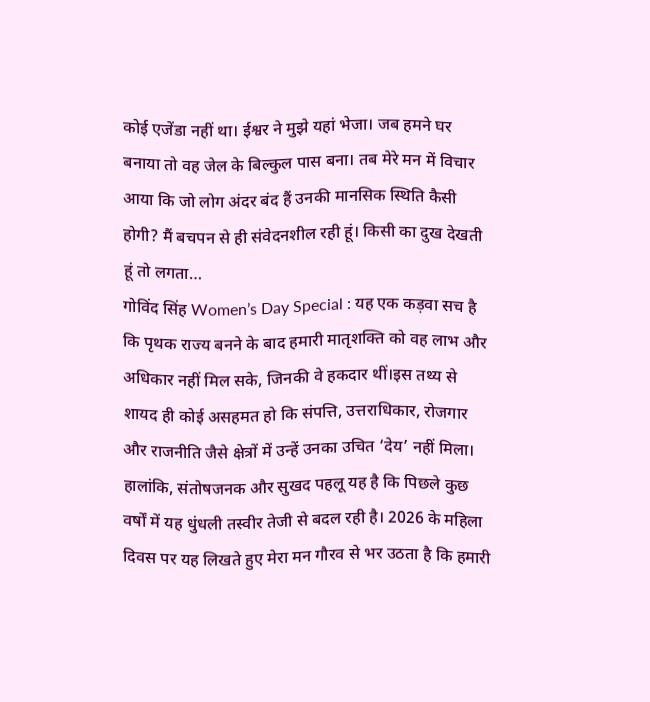कोई एजेंडा नहीं था। ईश्वर ने मुझे यहां भेजा। जब हमने घर बनाया तो वह जेल के बिल्कुल पास बना। तब मेरे मन में विचार आया कि जो लोग अंदर बंद हैं उनकी मानसिक स्थिति कैसी होगी? मैं बचपन से ही संवेदनशील रही हूं। किसी का दुख देखती हूं तो लगता…
गोविंद सिंह Women’s Day Special : यह एक कड़वा सच है कि पृथक राज्य बनने के बाद हमारी मातृशक्ति को वह लाभ और अधिकार नहीं मिल सके, जिनकी वे हकदार थीं।इस तथ्य से शायद ही कोई असहमत हो कि संपत्ति, उत्तराधिकार, रोजगार और राजनीति जैसे क्षेत्रों में उन्हें उनका उचित ‘देय’ नहीं मिला। हालांकि, संतोषजनक और सुखद पहलू यह है कि पिछले कुछ वर्षों में यह धुंधली तस्वीर तेजी से बदल रही है। 2026 के महिला दिवस पर यह लिखते हुए मेरा मन गौरव से भर उठता है कि हमारी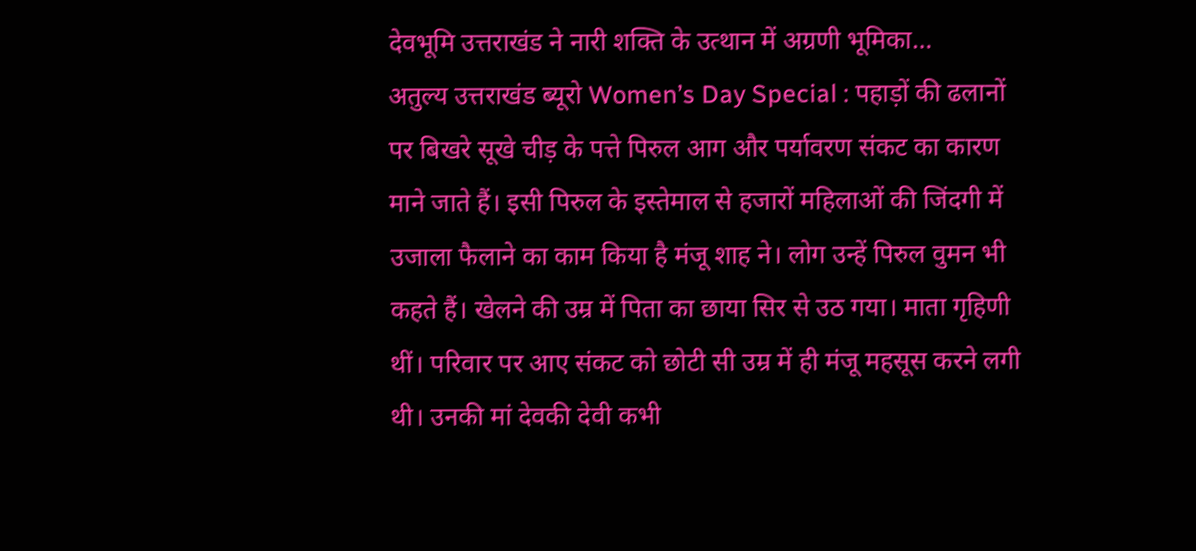देवभूमि उत्तराखंड ने नारी शक्ति के उत्थान में अग्रणी भूमिका…
अतुल्य उत्तराखंड ब्यूरो Women’s Day Special : पहाड़ों की ढलानों पर बिखरे सूखे चीड़ के पत्ते पिरुल आग और पर्यावरण संकट का कारण माने जाते हैं। इसी पिरुल के इस्तेमाल से हजारों महिलाओं की जिंदगी में उजाला फैलाने का काम किया है मंजू शाह ने। लोग उन्हें पिरुल वुमन भी कहते हैं। खेलने की उम्र में पिता का छाया सिर से उठ गया। माता गृहिणी थीं। परिवार पर आए संकट को छोटी सी उम्र में ही मंजू महसूस करने लगी थी। उनकी मां देवकी देवी कभी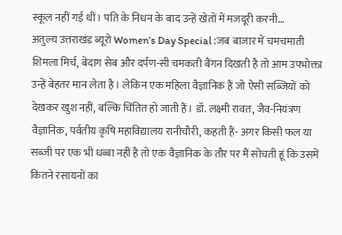स्कूल नहीं गई थीं। पति के निधन के बाद उन्हें खेतों में मजदूरी करनी…
अतुल्य उत्तराखंड ब्यूरो Women’s Day Special :जब बाजार में चमचमाती शिमला मिर्च, बेदाग सेब और दर्पण-सी चमकती बैंगन दिखती है तो आम उपभोक्ता उन्हें बेहतर मान लेता है। लेकिन एक महिला वैज्ञानिक हैं जो ऐसी सब्जियों को देखकर खुश नहीं, बल्कि चिंतित हो जाती हैं। डॉ. लक्ष्मी रावत, जैव-नियंत्रण वैज्ञानिक, पर्वतीय कृषि महाविद्यालय रानीचौरी, कहती हैं- अगर किसी फल या सब्जी पर एक भी धब्बा नहीं है तो एक वैज्ञानिक के तौर पर मैं सोचती हूं कि उसमें कितने रसायनों का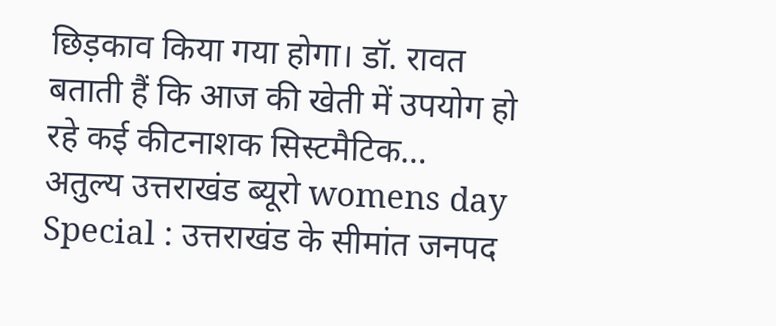छिड़काव किया गया होगा। डॉ. रावत बताती हैं कि आज की खेती में उपयोग हो रहे कई कीटनाशक सिस्टमैटिक…
अतुल्य उत्तराखंड ब्यूरो womens day Special : उत्तराखंड के सीमांत जनपद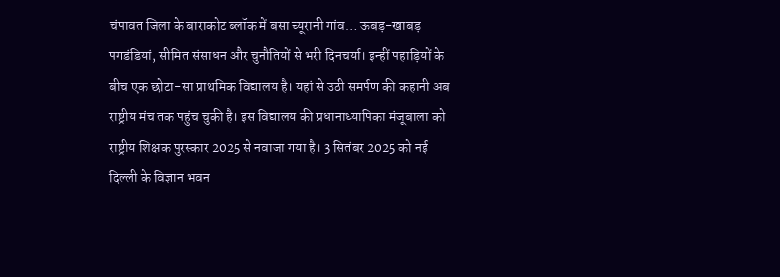चंपावत जिला के बाराकोट ब्लॉक में बसा च्यूरानी गांव… ऊबड़-खाबड़ पगडंडियां, सीमित संसाधन और चुनौतियों से भरी दिनचर्या। इन्हीं पहाड़ियों के बीच एक छोटा-सा प्राथमिक विद्यालय है। यहां से उठी समर्पण की कहानी अब राष्ट्रीय मंच तक पहुंच चुकी है। इस विद्यालय की प्रधानाध्यापिका मंजूबाला को राष्ट्रीय शिक्षक पुरस्कार 2025 से नवाजा गया है। 3 सितंबर 2025 को नई दिल्ली के विज्ञान भवन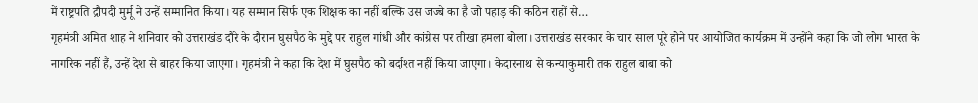में राष्ट्रपति द्रौपदी मुर्मू ने उन्हें सम्मानित किया। यह सम्मान सिर्फ एक शिक्षक का नहीं बल्कि उस जज्बे का है जो पहाड़ की कठिन राहों से…
गृहमंत्री अमित शाह ने शनिवार को उत्तराखंड दौरे के दौरान घुसपैठ के मुद्दे पर राहुल गांधी और कांग्रेस पर तीखा हमला बोला। उत्तराखंड सरकार के चार साल पूरे होने पर आयोजित कार्यक्रम में उन्होंने कहा कि जो लोग भारत के नागरिक नहीं हैं, उन्हें देश से बाहर किया जाएगा। गृहमंत्री ने कहा कि देश में घुसपैठ को बर्दाश्त नहीं किया जाएगा। केदारनाथ से कन्याकुमारी तक राहुल बाबा को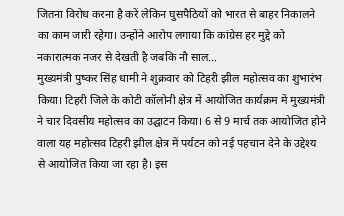जितना विरोध करना है करें लेकिन घुसपैठियों को भारत से बाहर निकालने का काम जारी रहेगा। उन्होंने आरोप लगाया कि कांग्रेस हर मुद्दे को नकारात्मक नजर से देखती है जबकि नौ साल…
मुख्यमंत्री पुष्कर सिंह धामी ने शुक्रवार को टिहरी झील महोत्सव का शुभारंभ किया। टिहरी जिले के कोटी कॉलोनी क्षेत्र में आयोजित कार्यक्रम में मुख्यमंत्री ने चार दिवसीय महोत्सव का उद्घाटन किया। 6 से 9 मार्च तक आयोजित होने वाला यह महोत्सव टिहरी झील क्षेत्र में पर्यटन को नई पहचान देने के उद्देश्य से आयोजित किया जा रहा है। इस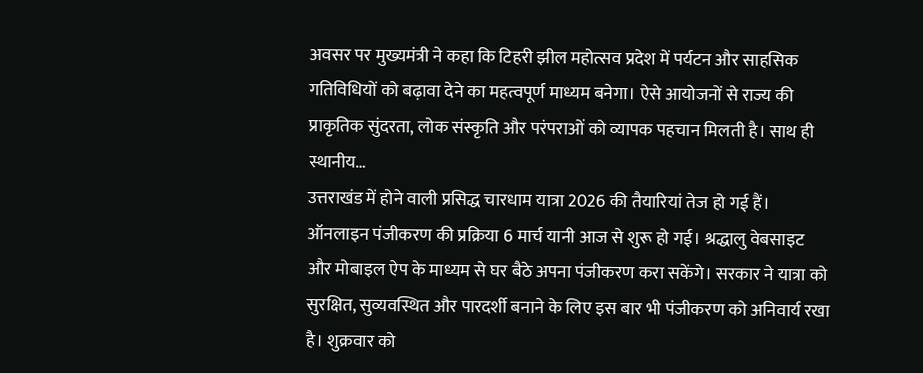अवसर पर मुख्यमंत्री ने कहा कि टिहरी झील महोत्सव प्रदेश में पर्यटन और साहसिक गतिविधियों को बढ़ावा देने का महत्वपूर्ण माध्यम बनेगा। ऐसे आयोजनों से राज्य की प्राकृतिक सुंदरता, लोक संस्कृति और परंपराओं को व्यापक पहचान मिलती है। साथ ही स्थानीय…
उत्तराखंड में होने वाली प्रसिद्ध चारधाम यात्रा 2026 की तैयारियां तेज हो गई हैं। ऑनलाइन पंजीकरण की प्रक्रिया 6 मार्च यानी आज से शुरू हो गई। श्रद्धालु वेबसाइट और मोबाइल ऐप के माध्यम से घर बैठे अपना पंजीकरण करा सकेंगे। सरकार ने यात्रा को सुरक्षित, सुव्यवस्थित और पारदर्शी बनाने के लिए इस बार भी पंजीकरण को अनिवार्य रखा है। शुक्रवार को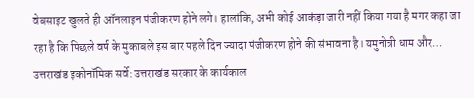वेबसाइट खुलते ही ऑनलाइन पंजीकरण होने लगे। हालांकि, अभी कोई आकंड़ा जारी नहीं किया गया है मगर कहा जा रहा है कि पिछले वर्ष के मुकाबले इस बार पहले दिन ज्यादा पंजीकरण होने की संभावना है। यमुनोत्री धाम और…
उत्तराखंड इकोनॉमिक सर्वे: उत्तराखंड सरकार के कार्यकाल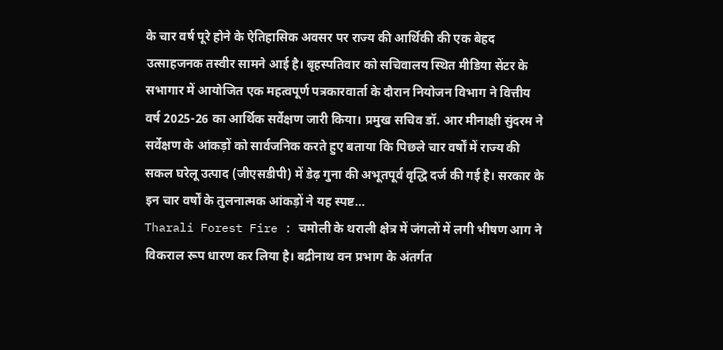के चार वर्ष पूरे होने के ऐतिहासिक अवसर पर राज्य की आर्थिकी की एक बेहद उत्साहजनक तस्वीर सामने आई है। बृहस्पतिवार को सचिवालय स्थित मीडिया सेंटर के सभागार में आयोजित एक महत्वपूर्ण पत्रकारवार्ता के दौरान नियोजन विभाग ने वित्तीय वर्ष 2025-26 का आर्थिक सर्वेक्षण जारी किया। प्रमुख सचिव डॉ. आर मीनाक्षी सुंदरम ने सर्वेक्षण के आंकड़ों को सार्वजनिक करते हुए बताया कि पिछले चार वर्षों में राज्य की सकल घरेलू उत्पाद (जीएसडीपी) में डेढ़ गुना की अभूतपूर्व वृद्धि दर्ज की गई है। सरकार के इन चार वर्षों के तुलनात्मक आंकड़ों ने यह स्पष्ट…
Tharali Forest Fire : चमोली के थराली क्षेत्र में जंगलों में लगी भीषण आग ने विकराल रूप धारण कर लिया है। बद्रीनाथ वन प्रभाग के अंतर्गत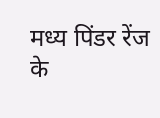मध्य पिंडर रेंज के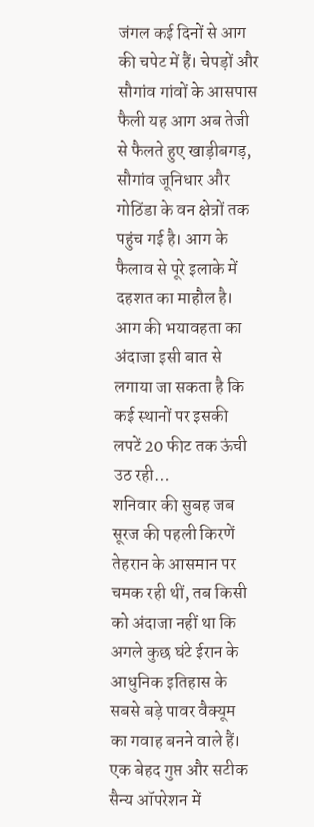जंगल कई दिनों से आग की चपेट में हैं। चेपड़ों और सौगांव गांवों के आसपास फैली यह आग अब तेजी से फैलते हुए खाड़ीबगड़, सौगांव जूनिधार और गोठिंडा के वन क्षेत्रों तक पहुंच गई है। आग के फैलाव से पूरे इलाके में दहशत का माहौल है। आग की भयावहता का अंदाजा इसी बात से लगाया जा सकता है कि कई स्थानों पर इसकी लपटें 20 फीट तक ऊंची उठ रही…
शनिवार की सुबह जब सूरज की पहली किरणें तेहरान के आसमान पर चमक रही थीं, तब किसी को अंदाजा नहीं था कि अगले कुछ घंटे ईरान के आधुनिक इतिहास के सबसे बड़े पावर वैक्यूम का गवाह बनने वाले हैं। एक बेहद गुप्त और सटीक सैन्य ऑपरेशन में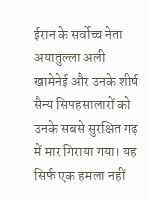ईरान के सर्वोच्च नेता अयातुल्ला अली खामेनेई और उनके शीर्ष सैन्य सिपहसालारों को उनके सबसे सुरक्षित गढ़ में मार गिराया गया। यह सिर्फ एक हमला नहीं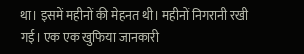था। इसमें महीनों की मेहनत थी। महीनों निगरानी रखी गई। एक एक खुफिया जानकारी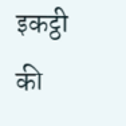इकट्ठी की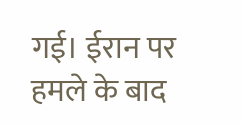गई। ईरान पर हमले के बाद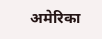अमेरिका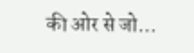की ओर से जो…